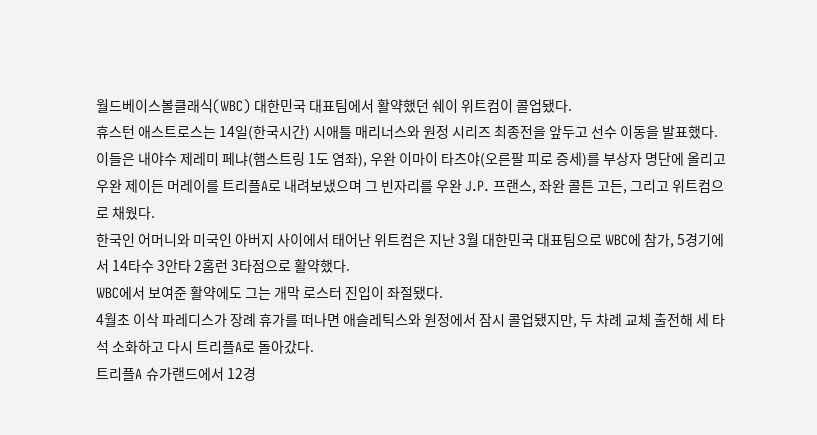월드베이스볼클래식(WBC) 대한민국 대표팀에서 활약했던 쉐이 위트컴이 콜업됐다.
휴스턴 애스트로스는 14일(한국시간) 시애틀 매리너스와 원정 시리즈 최종전을 앞두고 선수 이동을 발표했다.
이들은 내야수 제레미 페냐(햄스트링 1도 염좌), 우완 이마이 타츠야(오른팔 피로 증세)를 부상자 명단에 올리고 우완 제이든 머레이를 트리플A로 내려보냈으며 그 빈자리를 우완 J.P. 프랜스, 좌완 콜튼 고든, 그리고 위트컴으로 채웠다.
한국인 어머니와 미국인 아버지 사이에서 태어난 위트컴은 지난 3월 대한민국 대표팀으로 WBC에 참가, 5경기에서 14타수 3안타 2홈런 3타점으로 활약했다.
WBC에서 보여준 활약에도 그는 개막 로스터 진입이 좌절됐다.
4월초 이삭 파레디스가 장례 휴가를 떠나면 애슬레틱스와 원정에서 잠시 콜업됐지만, 두 차례 교체 출전해 세 타석 소화하고 다시 트리플A로 돌아갔다.
트리플A 슈가랜드에서 12경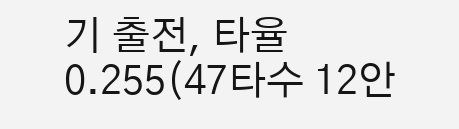기 출전, 타율 0.255(47타수 12안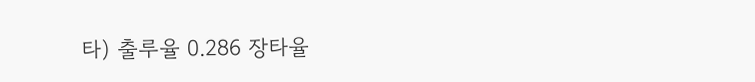타) 출루율 0.286 장타율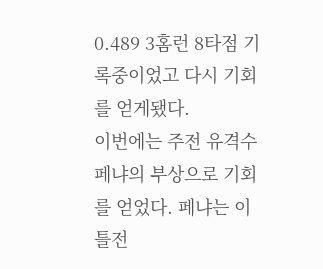0.489 3홈런 8타점 기록중이었고 다시 기회를 얻게됐다.
이번에는 주전 유격수 페냐의 부상으로 기회를 얻었다. 페냐는 이틀전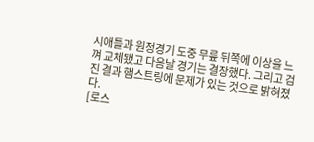시애틀과 원정경기 도중 무릎 뒤쪽에 이상을 느껴 교체됐고 다음날 경기는 결장했다. 그리고 검진 결과 햄스트링에 문제가 있는 것으로 밝혀졌다.
[로스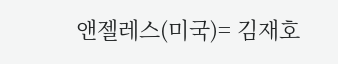앤젤레스(미국)= 김재호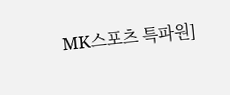MK스포츠 특파원]